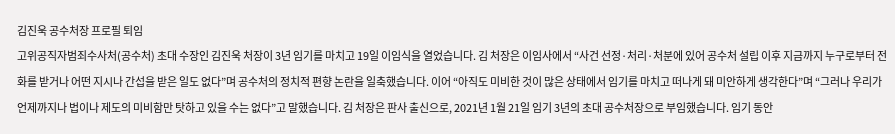김진욱 공수처장 프로필 퇴임
고위공직자범죄수사처(공수처) 초대 수장인 김진욱 처장이 3년 임기를 마치고 19일 이임식을 열었습니다. 김 처장은 이임사에서 “사건 선정·처리·처분에 있어 공수처 설립 이후 지금까지 누구로부터 전화를 받거나 어떤 지시나 간섭을 받은 일도 없다”며 공수처의 정치적 편향 논란을 일축했습니다. 이어 “아직도 미비한 것이 많은 상태에서 임기를 마치고 떠나게 돼 미안하게 생각한다”며 “그러나 우리가 언제까지나 법이나 제도의 미비함만 탓하고 있을 수는 없다”고 말했습니다. 김 처장은 판사 출신으로, 2021년 1월 21일 임기 3년의 초대 공수처장으로 부임했습니다. 임기 동안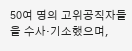50여 명의 고위공직자들을 수사·기소했으며,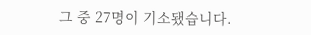그 중 27명이 기소됐습니다.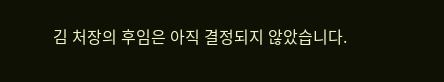김 처장의 후임은 아직 결정되지 않았습니다.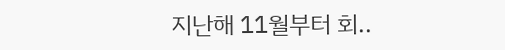지난해 11월부터 회..